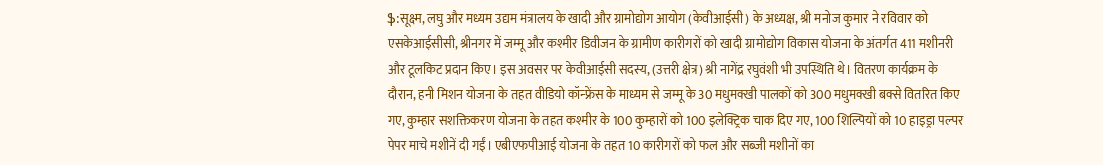ֆ:सूक्ष्म, लघु और मध्यम उद्यम मंत्रालय के खादी और ग्रामोद्योग आयोग (केवीआईसी) के अध्यक्ष, श्री मनोज कुमार ने रविवार को एसकेआईसीसी, श्रीनगर में जम्मू और कश्मीर डिवीजन के ग्रामीण कारीगरों को खादी ग्रामोद्योग विकास योजना के अंतर्गत 411 मशीनरी और टूलकिट प्रदान किए। इस अवसर पर केवीआईसी सदस्य, (उत्तरी क्षेत्र) श्री नागेंद्र रघुवंशी भी उपस्थिति थे। वितरण कार्यक्रम के दौरान, हनी मिशन योजना के तहत वीडियो कॉन्फ्रेंस के माध्यम से जम्मू के 30 मधुमक्खी पालकों को 300 मधुमक्खी बक्से वितरित किए गए, कुम्हार सशक्तिकरण योजना के तहत कश्मीर के 100 कुम्हारों को 100 इलेक्ट्रिक चाक दिए गए, 100 शिल्पियों को 10 हाइड्रा पल्पर पेपर माचे मशीनें दी गईं। एबीएफपीआई योजना के तहत 10 कारीगरों को फल और सब्जी मशीनों का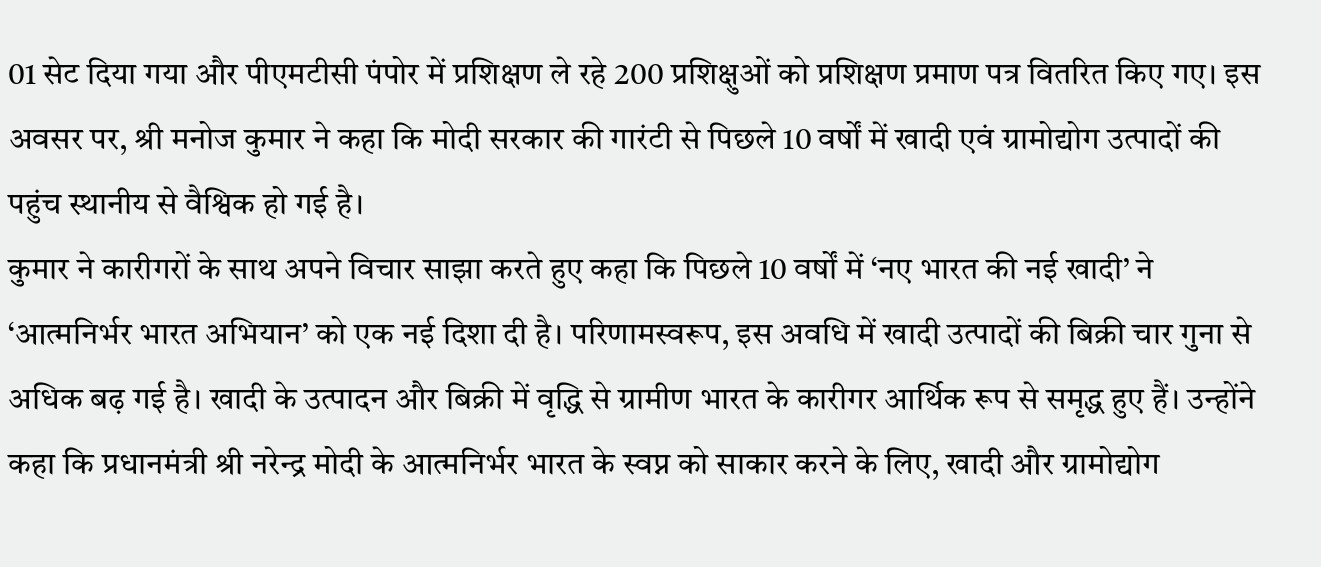01 सेट दिया गया और पीएमटीसी पंपोर में प्रशिक्षण ले रहे 200 प्रशिक्षुओं को प्रशिक्षण प्रमाण पत्र वितरित किए गए। इस अवसर पर, श्री मनोज कुमार ने कहा कि मोदी सरकार की गारंटी से पिछले 10 वर्षों में खादी एवं ग्रामोद्योग उत्पादों की पहुंच स्थानीय से वैश्विक हो गई है।
कुमार ने कारीगरों के साथ अपने विचार साझा करते हुए कहा कि पिछले 10 वर्षों में ‘नए भारत की नई खादी’ ने ‘आत्मनिर्भर भारत अभियान’ को एक नई दिशा दी है। परिणामस्वरूप, इस अवधि में खादी उत्पादों की बिक्री चार गुना से अधिक बढ़ गई है। खादी के उत्पादन और बिक्री में वृद्धि से ग्रामीण भारत के कारीगर आर्थिक रूप से समृद्ध हुए हैं। उन्होंने कहा कि प्रधानमंत्री श्री नरेन्द्र मोदी के आत्मनिर्भर भारत के स्वप्न को साकार करने के लिए, खादी और ग्रामोद्योग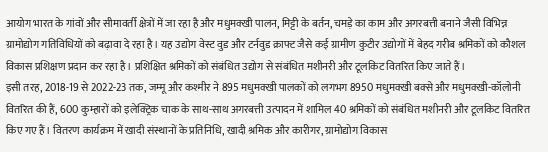आयोग भारत के गांवों और सीमावर्ती क्षेत्रों में जा रहा है और मधुमक्खी पालन, मिट्टी के बर्तन, चमड़े का काम और अगरबत्ती बनाने जैसी विभिन्न ग्रामोद्योग गतिविधियों को बढ़ावा दे रहा है। यह उद्योग वेस्ट वुड और टर्नवुड क्राफ्ट जैसे कई ग्रामीण कुटीर उद्योगों में बेहद गरीब श्रमिकों को कौशल विकास प्रशिक्षण प्रदान कर रहा है। प्रशिक्षित श्रमिकों को संबंधित उद्योग से संबंधित मशीनरी और टूलकिट वितरित किए जाते हैं।
इसी तरह, 2018-19 से 2022-23 तक, जम्मू और कश्मीर ने 895 मधुमक्खी पालकों को लगभग 8950 मधुमक्खी बक्से और मधुमक्खी-कॉलोनी वितरित की हैं, 600 कुम्हारों को इलेक्ट्रिक चाक के साथ-साथ अगरबत्ती उत्पादन में शामिल 40 श्रमिकों को संबंधित मशीनरी और टूलकिट वितरित किए गए हैं। वितरण कार्यक्रम में खादी संस्थानों के प्रतिनिधि, खादी श्रमिक और कारीगर, ग्रामोद्योग विकास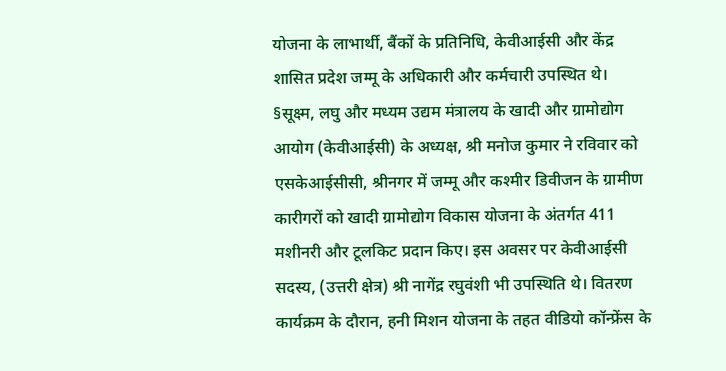योजना के लाभार्थी, बैंकों के प्रतिनिधि, केवीआईसी और केंद्र शासित प्रदेश जम्मू के अधिकारी और कर्मचारी उपस्थित थे।
§सूक्ष्म, लघु और मध्यम उद्यम मंत्रालय के खादी और ग्रामोद्योग आयोग (केवीआईसी) के अध्यक्ष, श्री मनोज कुमार ने रविवार को एसकेआईसीसी, श्रीनगर में जम्मू और कश्मीर डिवीजन के ग्रामीण कारीगरों को खादी ग्रामोद्योग विकास योजना के अंतर्गत 411 मशीनरी और टूलकिट प्रदान किए। इस अवसर पर केवीआईसी सदस्य, (उत्तरी क्षेत्र) श्री नागेंद्र रघुवंशी भी उपस्थिति थे। वितरण कार्यक्रम के दौरान, हनी मिशन योजना के तहत वीडियो कॉन्फ्रेंस के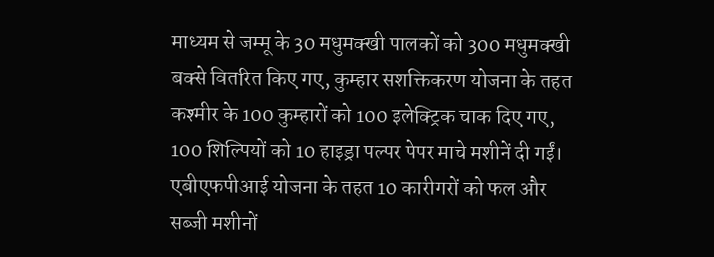माध्यम से जम्मू के 30 मधुमक्खी पालकों को 300 मधुमक्खी बक्से वितरित किए गए, कुम्हार सशक्तिकरण योजना के तहत कश्मीर के 100 कुम्हारों को 100 इलेक्ट्रिक चाक दिए गए, 100 शिल्पियों को 10 हाइड्रा पल्पर पेपर माचे मशीनें दी गईं। एबीएफपीआई योजना के तहत 10 कारीगरों को फल और सब्जी मशीनों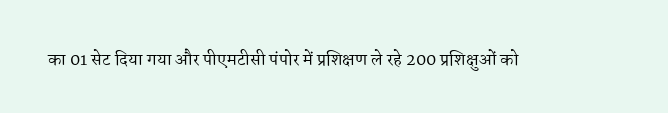का 01 सेट दिया गया और पीएमटीसी पंपोर में प्रशिक्षण ले रहे 200 प्रशिक्षुओं को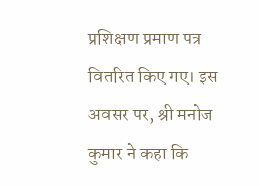प्रशिक्षण प्रमाण पत्र वितरित किए गए। इस अवसर पर, श्री मनोज कुमार ने कहा कि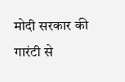मोदी सरकार की गारंटी से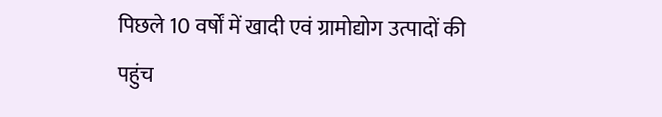पिछले 10 वर्षों में खादी एवं ग्रामोद्योग उत्पादों की पहुंच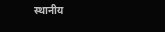स्थानीय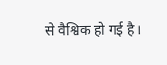से वैश्विक हो गई है।